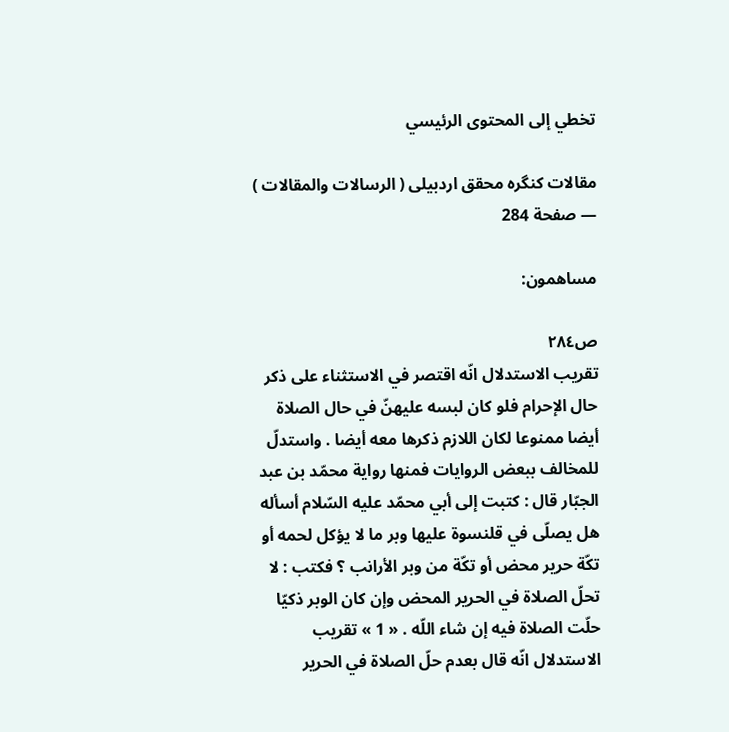تخطي إلى المحتوى الرئيسي

مقالات كنگره محقق اردبيلى ( الرسالات والمقالات ) — صفحة 284

مساهمون:

ص٢٨٤
تقريب الاستدلال انّه اقتصر في الاستثناء على ذكر حال الإحرام فلو كان لبسه عليهنّ في حال الصلاة أيضا ممنوعا لكان اللازم ذكرها معه أيضا . واستدلّ للمخالف ببعض الروايات فمنها رواية محمّد بن عبد الجبّار قال : كتبت إلى أبي محمّد عليه السّلام أسأله هل يصلّى في قلنسوة عليها وبر ما لا يؤكل لحمه أو تكّة حرير محض أو تكّة من وبر الأرانب ؟ فكتب : لا تحلّ الصلاة في الحرير المحض وإن كان الوبر ذكيّا حلّت الصلاة فيه إن شاء اللّه . « 1 » تقريب الاستدلال انّه قال بعدم حلّ الصلاة في الحرير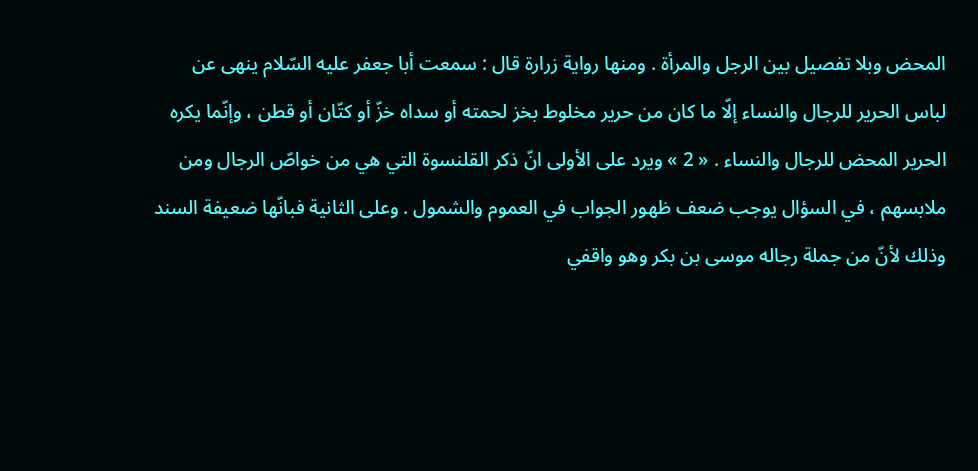المحض وبلا تفصيل بين الرجل والمرأة . ومنها رواية زرارة قال : سمعت أبا جعفر عليه السّلام ينهى عن لباس الحرير للرجال والنساء إلّا ما كان من حرير مخلوط بخز لحمته أو سداه خزّ أو كتّان أو قطن ، وإنّما يكره الحرير المحض للرجال والنساء . « 2 » ويرد على الأولى انّ ذكر القلنسوة التي هي من خواصّ الرجال ومن ملابسهم ، في السؤال يوجب ضعف ظهور الجواب في العموم والشمول . وعلى الثانية فبانّها ضعيفة السند وذلك لأنّ من جملة رجاله موسى بن بكر وهو واقفي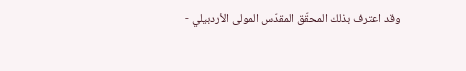وقد اعترف بذلك المحقّق المقدّس المولى الأردبيلي -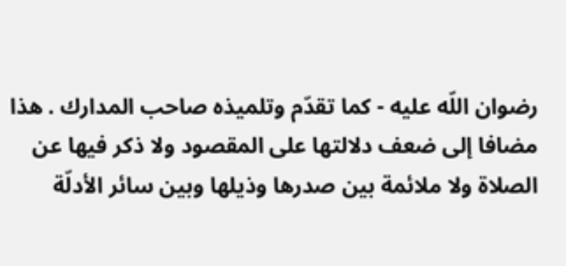رضوان اللّه عليه - كما تقدّم وتلميذه صاحب المدارك . هذا مضافا إلى ضعف دلالتها على المقصود ولا ذكر فيها عن الصلاة ولا ملائمة بين صدرها وذيلها وبين سائر الأدلّة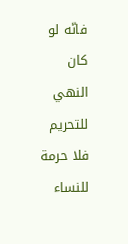فانّه لو كان النهي للتحريم فلا حرمة للنساء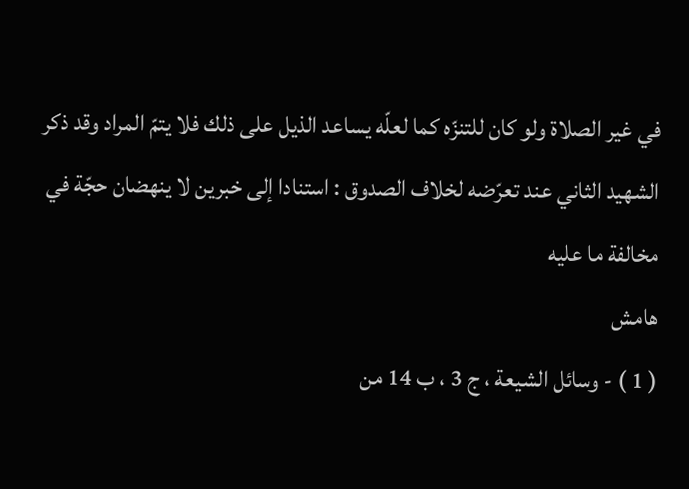في غير الصلاة ولو كان للتنزّه كما لعلّه يساعد الذيل على ذلك فلا يتمّ المراد وقد ذكر الشهيد الثاني عند تعرّضه لخلاف الصدوق : استنادا إلى خبرين لا ينهضان حجّة في مخالفة ما عليه
هامش
( 1 ) - وسائل الشيعة ، ج 3 ، ب 14 من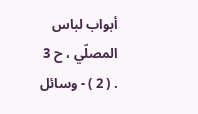أبواب لباس المصلّي ، ح 3 . ( 2 ) - وسائل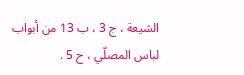الشيعة ، ج 3 ، ب 13 من أبواب لباس المصلّي ، ح 5 .